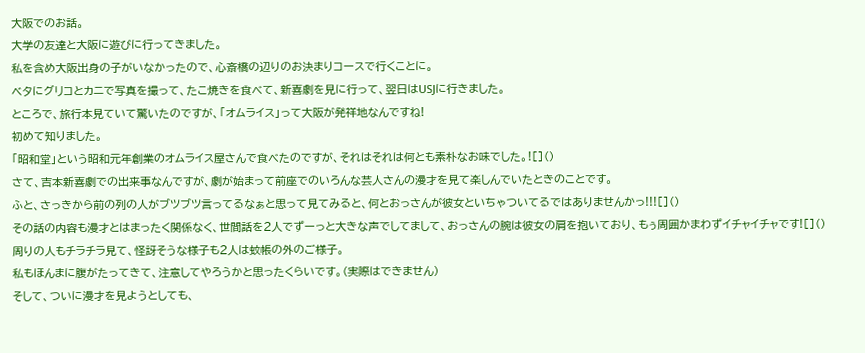大阪でのお話。
大学の友達と大阪に遊びに行ってきました。
私を含め大阪出身の子がいなかったので、心斎橋の辺りのお決まりコースで行くことに。
ベタにグリコとカニで写真を撮って、たこ焼きを食べて、新喜劇を見に行って、翌日はUSJに行きました。
ところで、旅行本見ていて驚いたのですが、「オムライス」って大阪が発祥地なんですね!
初めて知りました。
「昭和堂」という昭和元年創業のオムライス屋さんで食べたのですが、それはそれは何とも素朴なお味でした。![]()
さて、吉本新喜劇での出来事なんですが、劇が始まって前座でのいろんな芸人さんの漫才を見て楽しんでいたときのことです。
ふと、さっきから前の列の人がブツブツ言ってるなぁと思って見てみると、何とおっさんが彼女といちゃついてるではありませんかっ!!![]()
その話の内容も漫才とはまったく関係なく、世間話を2人でずーっと大きな声でしてまして、おっさんの腕は彼女の肩を抱いており、もぅ周囲かまわずイチャイチャです![]()
周りの人もチラチラ見て、怪訝そうな様子も2人は蚊帳の外のご様子。
私もほんまに腹がたってきて、注意してやろうかと思ったくらいです。(実際はできません)
そして、ついに漫才を見ようとしても、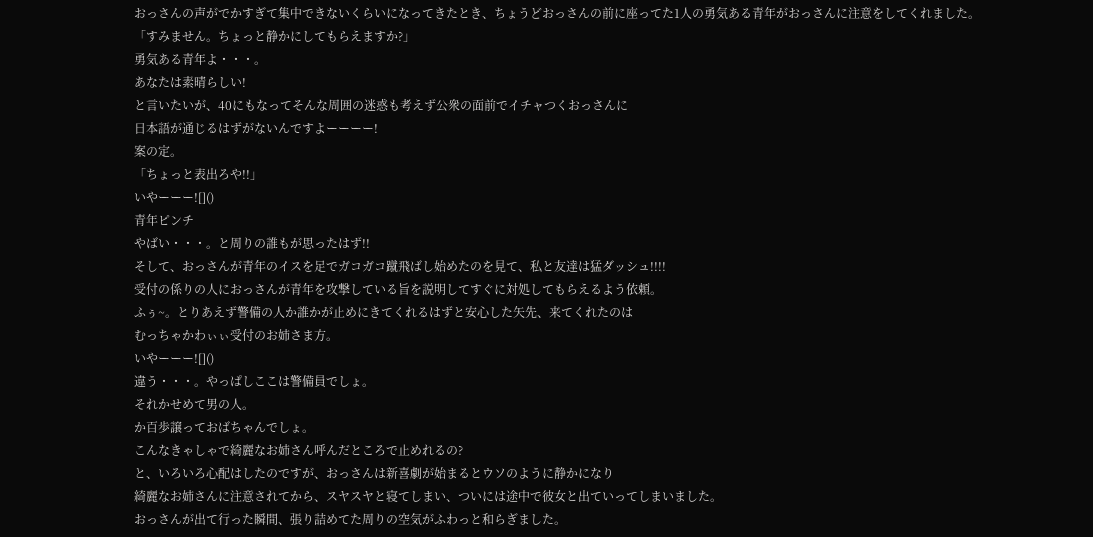おっさんの声がでかすぎて集中できないくらいになってきたとき、ちょうどおっさんの前に座ってた1人の勇気ある青年がおっさんに注意をしてくれました。
「すみません。ちょっと静かにしてもらえますか?」
勇気ある青年よ・・・。
あなたは素晴らしい!
と言いたいが、40にもなってそんな周囲の迷惑も考えず公衆の面前でイチャつくおっさんに
日本語が通じるはずがないんですよーーーー!
案の定。
「ちょっと表出ろや!!」
いやーーー![]()
青年ピンチ
やばい・・・。と周りの誰もが思ったはず!!
そして、おっさんが青年のイスを足でガコガコ蹴飛ばし始めたのを見て、私と友達は猛ダッシュ!!!!
受付の係りの人におっさんが青年を攻撃している旨を説明してすぐに対処してもらえるよう依頼。
ふぅ~。とりあえず警備の人か誰かが止めにきてくれるはずと安心した矢先、来てくれたのは
むっちゃかわぃぃ受付のお姉さま方。
いやーーー![]()
違う・・・。やっぱしここは警備員でしょ。
それかせめて男の人。
か百歩譲っておばちゃんでしょ。
こんなきゃしゃで綺麗なお姉さん呼んだところで止めれるの?
と、いろいろ心配はしたのですが、おっさんは新喜劇が始まるとウソのように静かになり
綺麗なお姉さんに注意されてから、スヤスヤと寝てしまい、ついには途中で彼女と出ていってしまいました。
おっさんが出て行った瞬間、張り詰めてた周りの空気がふわっと和らぎました。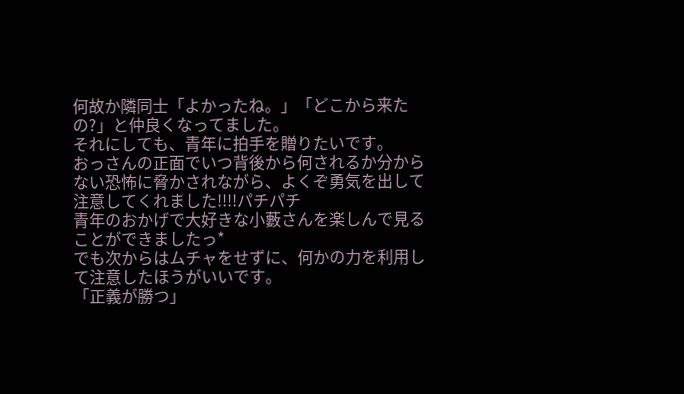何故か隣同士「よかったね。」「どこから来たの?」と仲良くなってました。
それにしても、青年に拍手を贈りたいです。
おっさんの正面でいつ背後から何されるか分からない恐怖に脅かされながら、よくぞ勇気を出して
注意してくれました!!!!パチパチ
青年のおかげで大好きな小藪さんを楽しんで見ることができましたっ*
でも次からはムチャをせずに、何かの力を利用して注意したほうがいいです。
「正義が勝つ」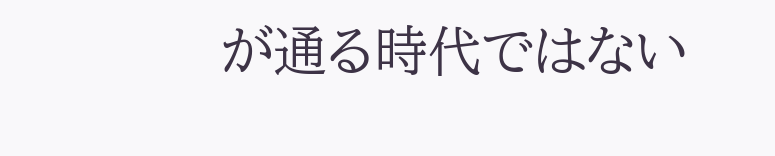が通る時代ではない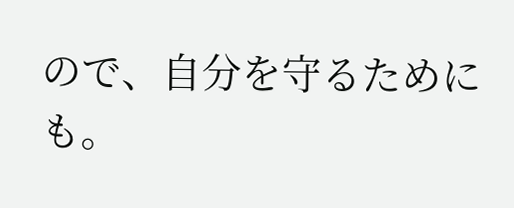ので、自分を守るためにも。